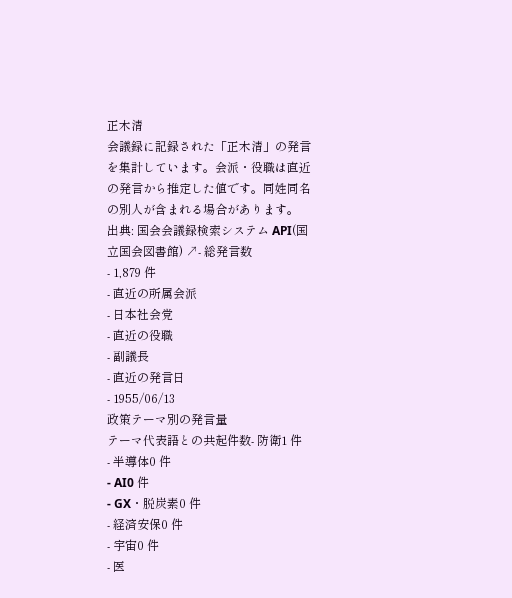正木清
会議録に記録された「正木清」の発言を集計しています。会派・役職は直近の発言から推定した値です。同姓同名の別人が含まれる場合があります。
出典: 国会会議録検索システム API(国立国会図書館) ↗- 総発言数
- 1,879 件
- 直近の所属会派
- 日本社会党
- 直近の役職
- 副議長
- 直近の発言日
- 1955/06/13
政策テーマ別の発言量
テーマ代表語との共起件数- 防衛1 件
- 半導体0 件
- AI0 件
- GX・脱炭素0 件
- 経済安保0 件
- 宇宙0 件
- 医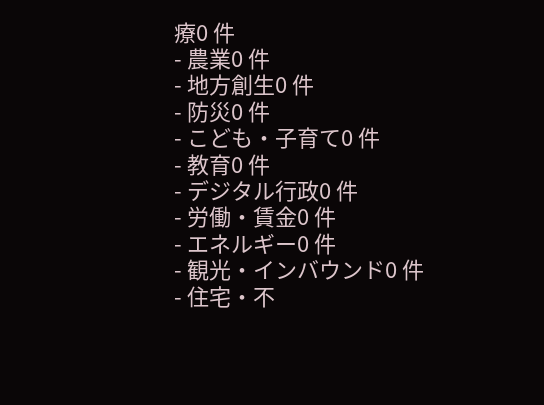療0 件
- 農業0 件
- 地方創生0 件
- 防災0 件
- こども・子育て0 件
- 教育0 件
- デジタル行政0 件
- 労働・賃金0 件
- エネルギー0 件
- 観光・インバウンド0 件
- 住宅・不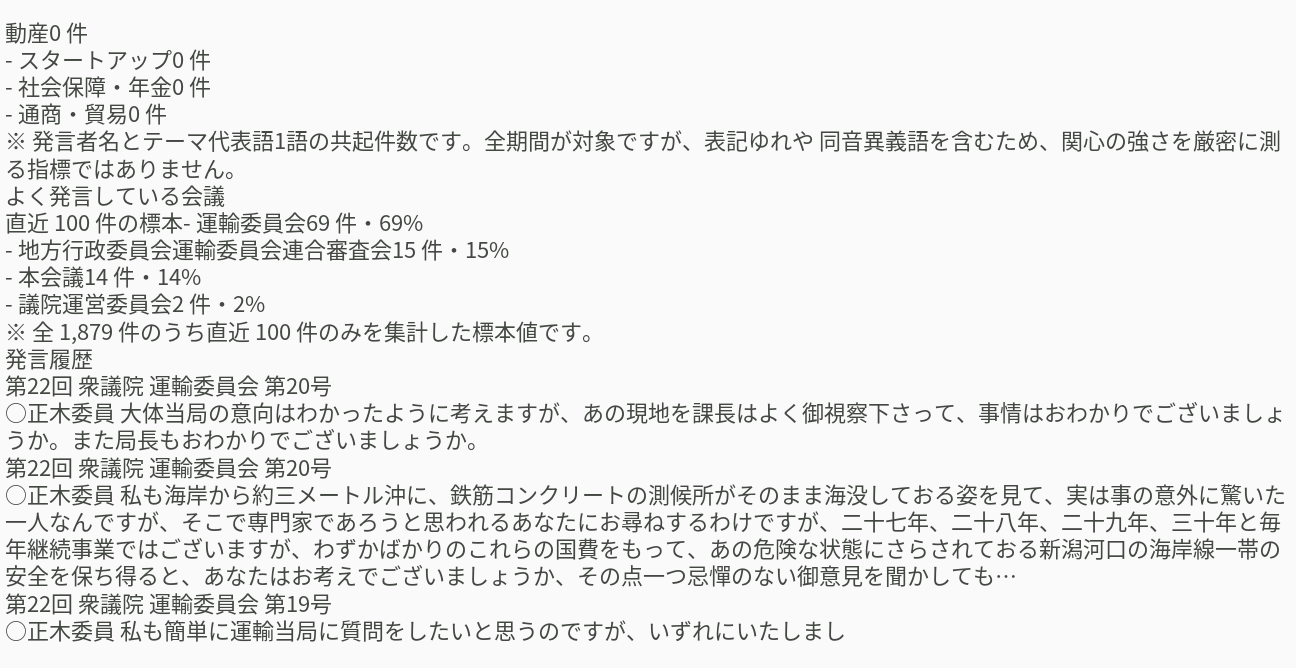動産0 件
- スタートアップ0 件
- 社会保障・年金0 件
- 通商・貿易0 件
※ 発言者名とテーマ代表語1語の共起件数です。全期間が対象ですが、表記ゆれや 同音異義語を含むため、関心の強さを厳密に測る指標ではありません。
よく発言している会議
直近 100 件の標本- 運輸委員会69 件・69%
- 地方行政委員会運輸委員会連合審査会15 件・15%
- 本会議14 件・14%
- 議院運営委員会2 件・2%
※ 全 1,879 件のうち直近 100 件のみを集計した標本値です。
発言履歴
第22回 衆議院 運輸委員会 第20号
○正木委員 大体当局の意向はわかったように考えますが、あの現地を課長はよく御視察下さって、事情はおわかりでございましょうか。また局長もおわかりでございましょうか。
第22回 衆議院 運輸委員会 第20号
○正木委員 私も海岸から約三メートル沖に、鉄筋コンクリートの測候所がそのまま海没しておる姿を見て、実は事の意外に驚いた一人なんですが、そこで専門家であろうと思われるあなたにお尋ねするわけですが、二十七年、二十八年、二十九年、三十年と毎年継続事業ではございますが、わずかばかりのこれらの国費をもって、あの危険な状態にさらされておる新潟河口の海岸線一帯の安全を保ち得ると、あなたはお考えでございましょうか、その点一つ忌憚のない御意見を聞かしても…
第22回 衆議院 運輸委員会 第19号
○正木委員 私も簡単に運輸当局に質問をしたいと思うのですが、いずれにいたしまし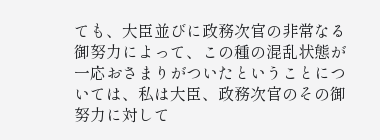ても、大臣並びに政務次官の非常なる御努力によって、この種の混乱状態が一応おさまりがついたということについては、私は大臣、政務次官のその御努力に対して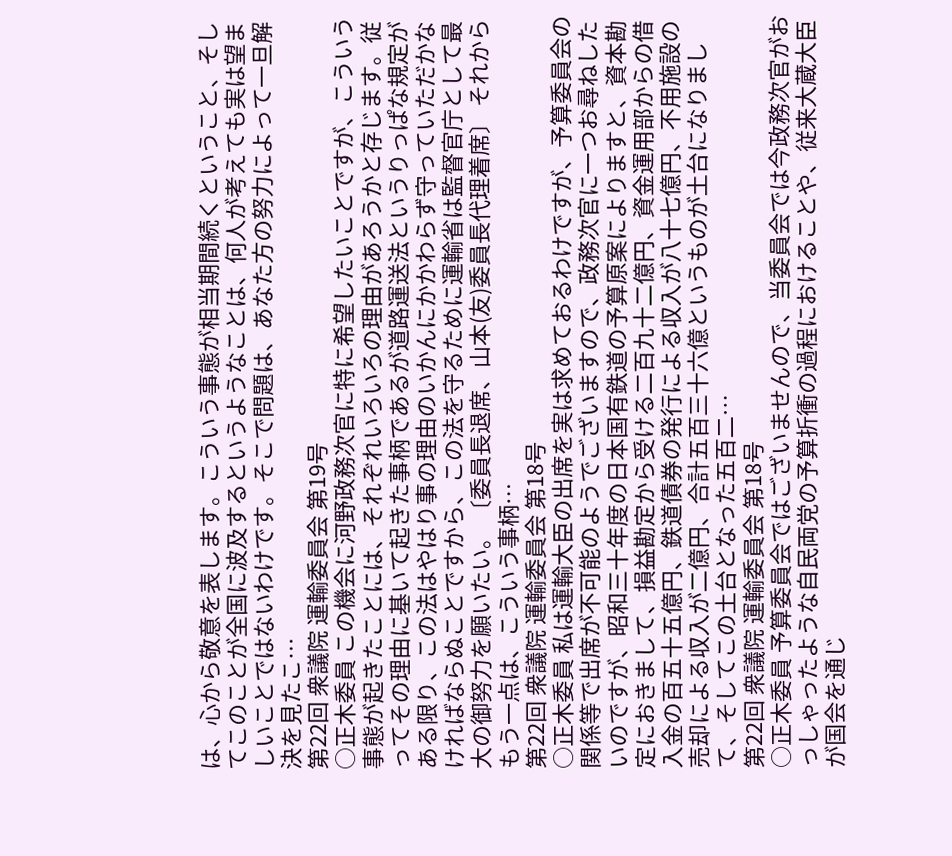は、心から敬意を表します。こういう事態が相当期間続くということ、そしてこのことが全国に波及するというようなことは、何人が考えても実は望ましいことではないわけです。そこで問題は、あなた方の努力によって一旦解決を見たこ…
第22回 衆議院 運輸委員会 第19号
○正木委員 この機会に河野政務次官に特に希望したいことですが、こういう事態が起きたことには、それぞれいろいろの理由があろうかと存じます。従ってその理由に基いて起きた事柄であるが道路運送法というりっぱな規定がある限り、この法はやはり事の理由のいかんにかかわらず守っていただかなければならぬことですから、この法を守るために運輸省は監督官庁として最大の御努力を願いたい。 〔委員長退席、山本(友)委員長代理着席〕 それからもう一点は、こういう事柄…
第22回 衆議院 運輸委員会 第18号
○正木委員 私は運輸大臣の出席を実は求めておるわけですが、予算委員会の関係等で出席が不可能のようでございますので、政務次官に一つお尋ねしたいのですが、昭和三十年度の日本国有鉄道の予算原案によりますと、資本勘定におきまして、損益勘定から受ける二百九十二億円、資金運用部からの借入金の百五十五億円、鉄道債券の発行による収入が八十七億円、不用施設の売却による収入が二億円、合計五百三十六億というものが土台になりまして、そしてこの土台となった五百二…
第22回 衆議院 運輸委員会 第18号
○正木委員 予算委員会ではございませんので、当委員会では今政務次官がおっしゃったような自民両党の予算折衝の過程におけることや、従来大蔵大臣が国会を通じ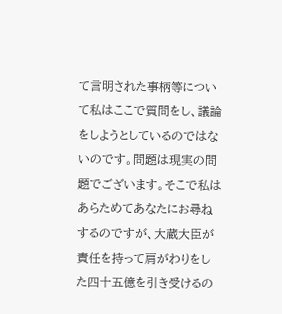て言明された事柄等について私はここで質問をし、議論をしようとしているのではないのです。問題は現実の問題でございます。そこで私はあらためてあなたにお尋ねするのですが、大蔵大臣が責任を持って肩がわりをした四十五億を引き受けるの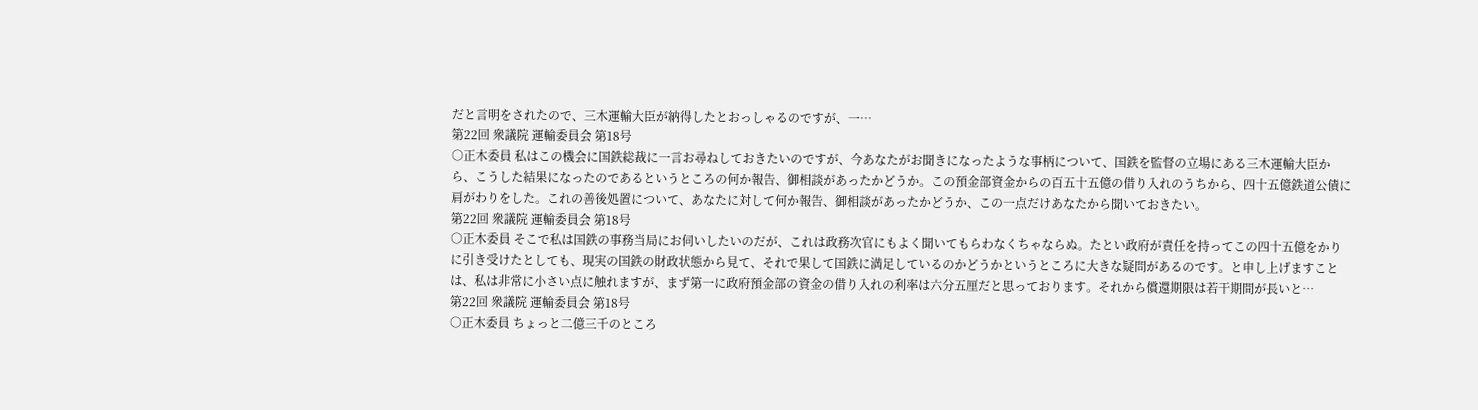だと言明をされたので、三木運輸大臣が納得したとおっしゃるのですが、一…
第22回 衆議院 運輸委員会 第18号
○正木委員 私はこの機会に国鉄総裁に一言お尋ねしておきたいのですが、今あなたがお聞きになったような事柄について、国鉄を監督の立場にある三木運輸大臣から、こうした結果になったのであるというところの何か報告、御相談があったかどうか。この預金部資金からの百五十五億の借り入れのうちから、四十五億鉄道公債に肩がわりをした。これの善後処置について、あなたに対して何か報告、御相談があったかどうか、この一点だけあなたから聞いておきたい。
第22回 衆議院 運輸委員会 第18号
○正木委員 そこで私は国鉄の事務当局にお伺いしたいのだが、これは政務次官にもよく聞いてもらわなくちゃならぬ。たとい政府が責任を持ってこの四十五億をかりに引き受けたとしても、現実の国鉄の財政状態から見て、それで果して国鉄に満足しているのかどうかというところに大きな疑問があるのです。と申し上げますことは、私は非常に小さい点に触れますが、まず第一に政府預金部の資金の借り入れの利率は六分五厘だと思っております。それから償還期限は若干期間が長いと…
第22回 衆議院 運輸委員会 第18号
○正木委員 ちょっと二億三千のところ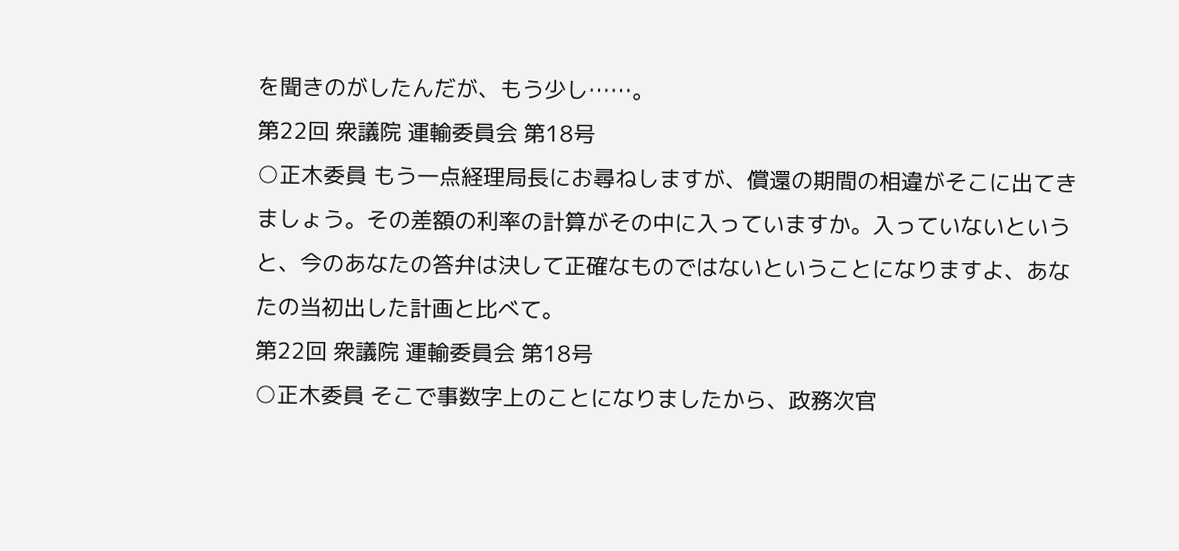を聞きのがしたんだが、もう少し……。
第22回 衆議院 運輸委員会 第18号
○正木委員 もう一点経理局長にお尋ねしますが、償還の期間の相違がそこに出てきましょう。その差額の利率の計算がその中に入っていますか。入っていないというと、今のあなたの答弁は決して正確なものではないということになりますよ、あなたの当初出した計画と比べて。
第22回 衆議院 運輸委員会 第18号
○正木委員 そこで事数字上のことになりましたから、政務次官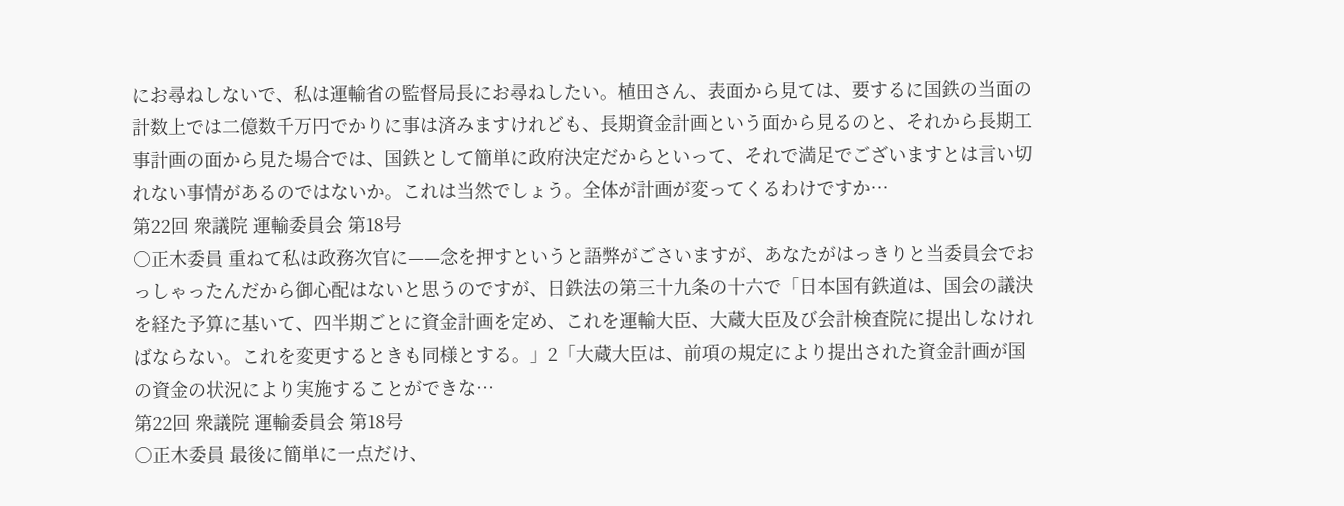にお尋ねしないで、私は運輸省の監督局長にお尋ねしたい。植田さん、表面から見ては、要するに国鉄の当面の計数上では二億数千万円でかりに事は済みますけれども、長期資金計画という面から見るのと、それから長期工事計画の面から見た場合では、国鉄として簡単に政府決定だからといって、それで満足でございますとは言い切れない事情があるのではないか。これは当然でしょう。全体が計画が変ってくるわけですか…
第22回 衆議院 運輸委員会 第18号
○正木委員 重ねて私は政務次官に——念を押すというと語弊がごさいますが、あなたがはっきりと当委員会でおっしゃったんだから御心配はないと思うのですが、日鉄法の第三十九条の十六で「日本国有鉄道は、国会の議決を経た予算に基いて、四半期ごとに資金計画を定め、これを運輸大臣、大蔵大臣及び会計検査院に提出しなければならない。これを変更するときも同様とする。」2「大蔵大臣は、前項の規定により提出された資金計画が国の資金の状況により実施することができな…
第22回 衆議院 運輸委員会 第18号
○正木委員 最後に簡単に一点だけ、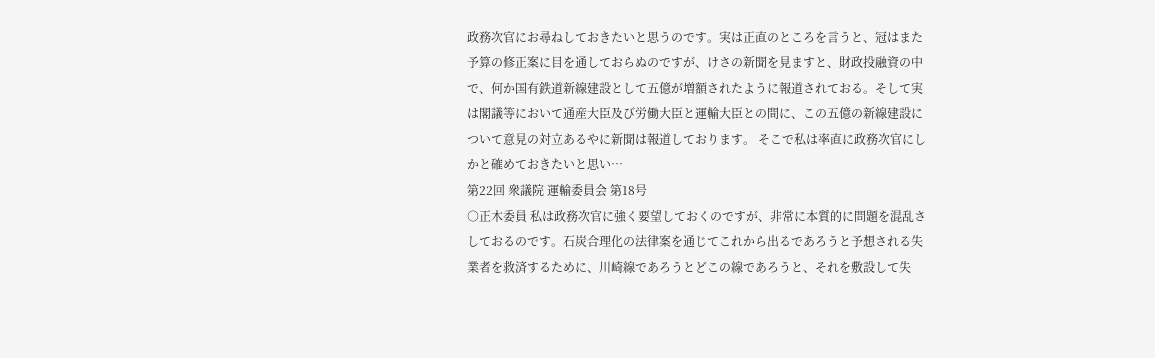政務次官にお尋ねしておきたいと思うのです。実は正直のところを言うと、冠はまた予算の修正案に目を通しておらぬのですが、けさの新聞を見ますと、財政投融資の中で、何か国有鉄道新線建設として五億が増額されたように報道されておる。そして実は閣議等において通産大臣及び労働大臣と運輸大臣との間に、この五億の新線建設について意見の対立あるやに新聞は報道しております。 そこで私は率直に政務次官にしかと確めておきたいと思い…
第22回 衆議院 運輸委員会 第18号
○正木委員 私は政務次官に強く要望しておくのですが、非常に本質的に問題を混乱さしておるのです。石炭合理化の法律案を通じてこれから出るであろうと予想される失業者を救済するために、川崎線であろうとどこの線であろうと、それを敷設して失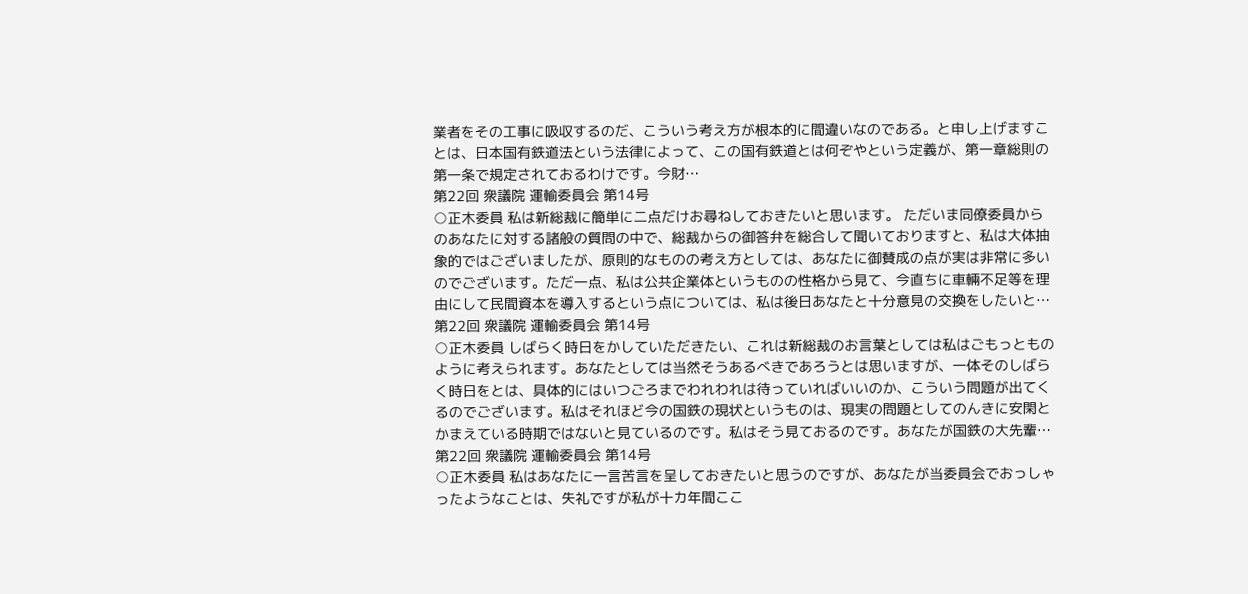業者をその工事に吸収するのだ、こういう考え方が根本的に間違いなのである。と申し上げますことは、日本国有鉄道法という法律によって、この国有鉄道とは何ぞやという定義が、第一章総則の第一条で規定されておるわけです。今財…
第22回 衆議院 運輸委員会 第14号
○正木委員 私は新総裁に簡単に二点だけお尋ねしておきたいと思います。 ただいま同僚委員からのあなたに対する諸般の質問の中で、総裁からの御答弁を総合して聞いておりますと、私は大体抽象的ではございましたが、原則的なものの考え方としては、あなたに御賛成の点が実は非常に多いのでございます。ただ一点、私は公共企業体というものの性格から見て、今直ちに車輛不足等を理由にして民間資本を導入するという点については、私は後日あなたと十分意見の交換をしたいと…
第22回 衆議院 運輸委員会 第14号
○正木委員 しばらく時日をかしていただきたい、これは新総裁のお言葉としては私はごもっとものように考えられます。あなたとしては当然そうあるべきであろうとは思いますが、一体そのしばらく時日をとは、具体的にはいつごろまでわれわれは待っていればいいのか、こういう問題が出てくるのでございます。私はそれほど今の国鉄の現状というものは、現実の問題としてのんきに安閑とかまえている時期ではないと見ているのです。私はそう見ておるのです。あなたが国鉄の大先輩…
第22回 衆議院 運輸委員会 第14号
○正木委員 私はあなたに一言苦言を呈しておきたいと思うのですが、あなたが当委員会でおっしゃったようなことは、失礼ですが私が十カ年間ここ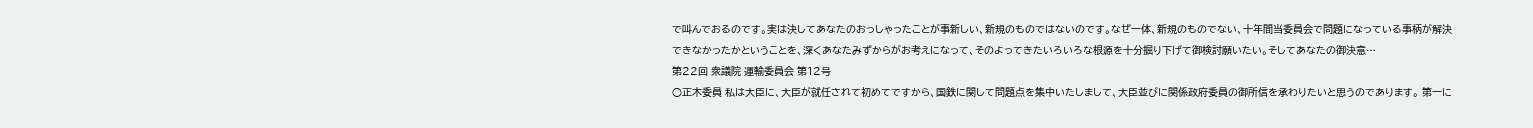で叫んでおるのです。実は決してあなたのおっしゃったことが事新しい、新規のものではないのです。なぜ一体、新規のものでない、十年間当委員会で問題になっている事柄が解決できなかったかということを、深くあなたみずからがお考えになって、そのよってきたいろいろな根源を十分掘り下げて御検討願いたい。そしてあなたの御決意…
第22回 衆議院 運輸委員会 第12号
○正木委員 私は大臣に、大臣が就任されて初めてですから、国鉄に関して問題点を集中いたしまして、大臣並びに関係政府委員の御所信を承わりたいと思うのであります。 第一に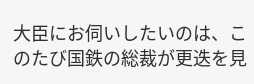大臣にお伺いしたいのは、このたび国鉄の総裁が更迭を見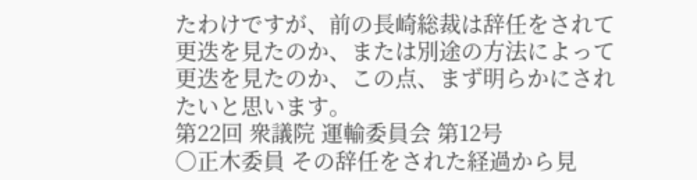たわけですが、前の長崎総裁は辞任をされて更迭を見たのか、または別途の方法によって更迭を見たのか、この点、まず明らかにされたいと思います。
第22回 衆議院 運輸委員会 第12号
○正木委員 その辞任をされた経過から見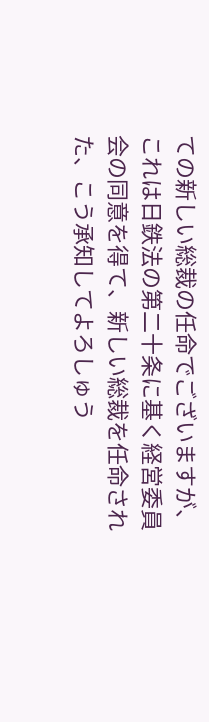ての新しい総裁の任命でございますが、これは日鉄法の第二十条に基く経営委員会の同意を得て、新しい総裁を任命された、こう承知してよろしゅう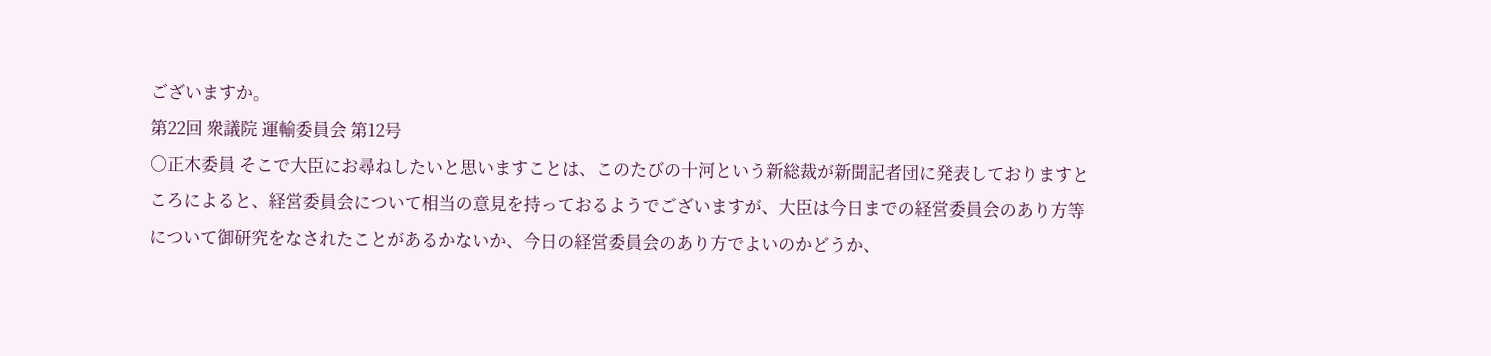ございますか。
第22回 衆議院 運輸委員会 第12号
○正木委員 そこで大臣にお尋ねしたいと思いますことは、このたびの十河という新総裁が新聞記者団に発表しておりますところによると、経営委員会について相当の意見を持っておるようでございますが、大臣は今日までの経営委員会のあり方等について御研究をなされたことがあるかないか、今日の経営委員会のあり方でよいのかどうか、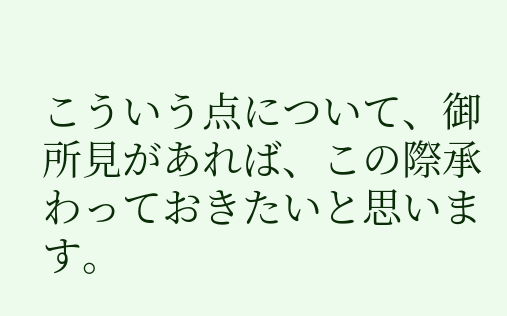こういう点について、御所見があれば、この際承わっておきたいと思います。